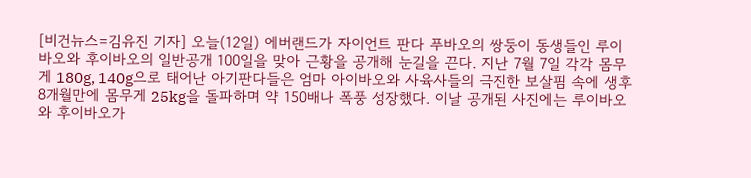[비건뉴스=김유진 기자] 오늘(12일) 에버랜드가 자이언트 판다 푸바오의 쌍둥이 동생들인 루이바오와 후이바오의 일반공개 100일을 맞아 근황을 공개해 눈길을 끈다. 지난 7월 7일 각각 몸무게 180g, 140g으로 태어난 아기판다들은 엄마 아이바오와 사육사들의 극진한 보살핌 속에 생후 8개월만에 몸무게 25kg을 돌파하며 약 150배나 폭풍 성장했다. 이날 공개된 사진에는 루이바오와 후이바오가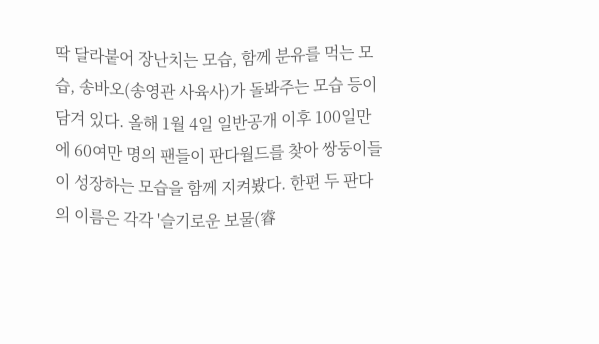딱 달라붙어 장난치는 모습, 함께 분유를 먹는 모습, 송바오(송영관 사육사)가 돌봐주는 모습 등이 담겨 있다. 올해 1월 4일 일반공개 이후 100일만에 60여만 명의 팬들이 판다월드를 찾아 쌍둥이들이 성장하는 모습을 함께 지켜봤다. 한편 두 판다의 이름은 각각 '슬기로운 보물(睿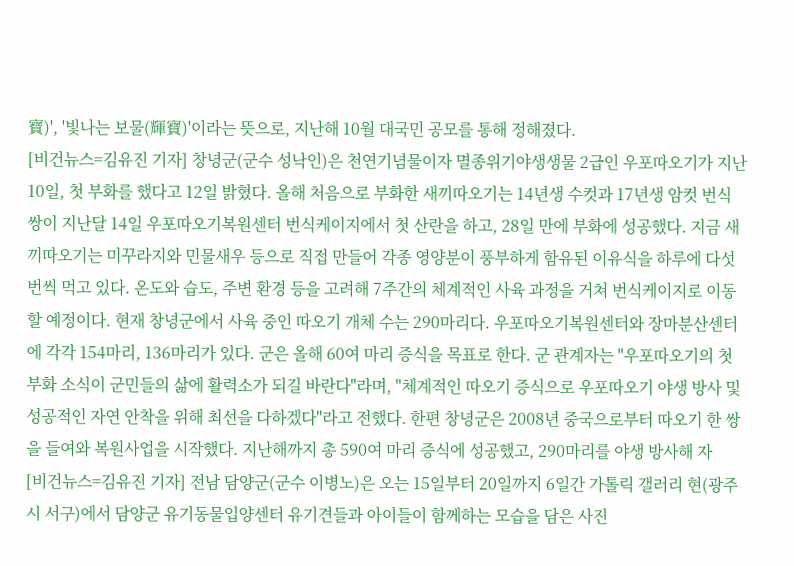寶)', '빛나는 보물(輝寶)'이라는 뜻으로, 지난해 10월 대국민 공모를 통해 정해졌다.
[비건뉴스=김유진 기자] 창녕군(군수 성낙인)은 천연기념물이자 멸종위기야생생물 2급인 우포따오기가 지난 10일, 첫 부화를 했다고 12일 밝혔다. 올해 처음으로 부화한 새끼따오기는 14년생 수컷과 17년생 암컷 번식 쌍이 지난달 14일 우포따오기복원센터 번식케이지에서 첫 산란을 하고, 28일 만에 부화에 성공했다. 지금 새끼따오기는 미꾸라지와 민물새우 등으로 직접 만들어 각종 영양분이 풍부하게 함유된 이유식을 하루에 다섯 번씩 먹고 있다. 온도와 습도, 주변 환경 등을 고려해 7주간의 체계적인 사육 과정을 거쳐 번식케이지로 이동할 예정이다. 현재 창녕군에서 사육 중인 따오기 개체 수는 290마리다. 우포따오기복원센터와 장마분산센터에 각각 154마리, 136마리가 있다. 군은 올해 60여 마리 증식을 목표로 한다. 군 관계자는 "우포따오기의 첫 부화 소식이 군민들의 삶에 활력소가 되길 바란다"라며, "체계적인 따오기 증식으로 우포따오기 야생 방사 및 성공적인 자연 안착을 위해 최선을 다하겠다"라고 전했다. 한편 창녕군은 2008년 중국으로부터 따오기 한 쌍을 들여와 복원사업을 시작했다. 지난해까지 총 590여 마리 증식에 성공했고, 290마리를 야생 방사해 자
[비건뉴스=김유진 기자] 전남 담양군(군수 이병노)은 오는 15일부터 20일까지 6일간 가톨릭 갤러리 현(광주시 서구)에서 담양군 유기동물입양센터 유기견들과 아이들이 함께하는 모습을 담은 사진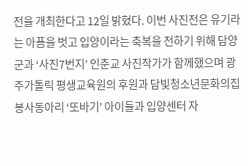전을 개최한다고 12일 밝혔다. 이번 사진전은 유기라는 아픔을 벗고 입양이라는 축복을 전하기 위해 담양군과 ‘사진7번지’ 인춘교 사진작가가 함께했으며 광주가톨릭 평생교육원의 후원과 담빛청소년문화의집 봉사동아리 ‘또바기’ 아이들과 입양센터 자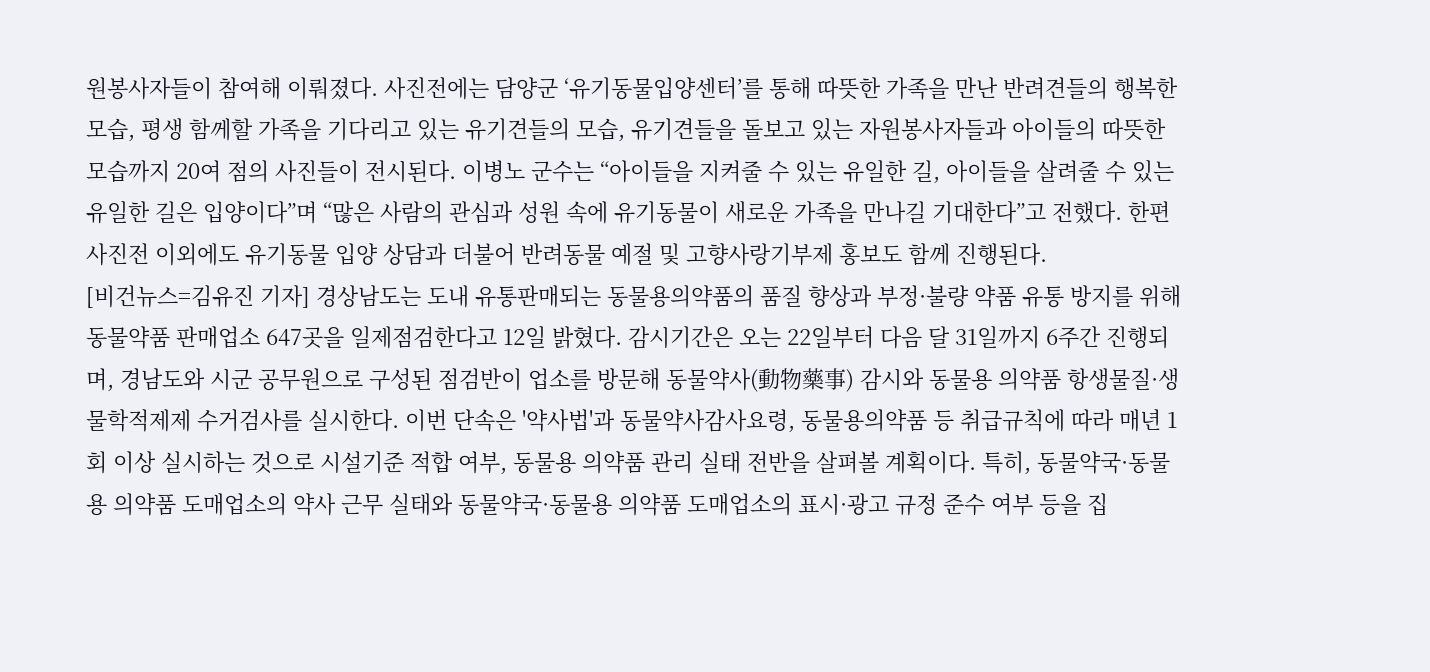원봉사자들이 참여해 이뤄졌다. 사진전에는 담양군 ‘유기동물입양센터’를 통해 따뜻한 가족을 만난 반려견들의 행복한 모습, 평생 함께할 가족을 기다리고 있는 유기견들의 모습, 유기견들을 돌보고 있는 자원봉사자들과 아이들의 따뜻한 모습까지 20여 점의 사진들이 전시된다. 이병노 군수는 “아이들을 지켜줄 수 있는 유일한 길, 아이들을 살려줄 수 있는 유일한 길은 입양이다”며 “많은 사람의 관심과 성원 속에 유기동물이 새로운 가족을 만나길 기대한다”고 전했다. 한편 사진전 이외에도 유기동물 입양 상담과 더불어 반려동물 예절 및 고향사랑기부제 홍보도 함께 진행된다.
[비건뉴스=김유진 기자] 경상남도는 도내 유통판매되는 동물용의약품의 품질 향상과 부정·불량 약품 유통 방지를 위해 동물약품 판매업소 647곳을 일제점검한다고 12일 밝혔다. 감시기간은 오는 22일부터 다음 달 31일까지 6주간 진행되며, 경남도와 시군 공무원으로 구성된 점검반이 업소를 방문해 동물약사(動物藥事) 감시와 동물용 의약품 항생물질·생물학적제제 수거검사를 실시한다. 이번 단속은 '약사법'과 동물약사감사요령, 동물용의약품 등 취급규칙에 따라 매년 1회 이상 실시하는 것으로 시설기준 적합 여부, 동물용 의약품 관리 실태 전반을 살펴볼 계획이다. 특히, 동물약국·동물용 의약품 도매업소의 약사 근무 실태와 동물약국·동물용 의약품 도매업소의 표시·광고 규정 준수 여부 등을 집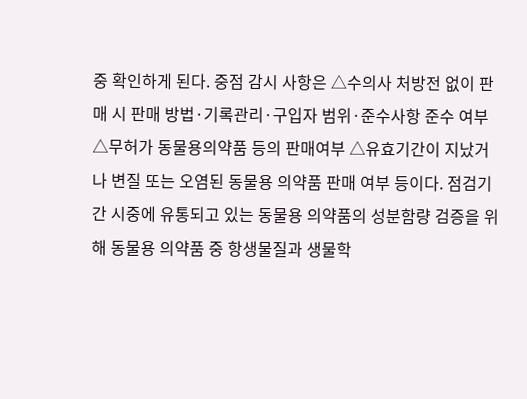중 확인하게 된다. 중점 감시 사항은 △수의사 처방전 없이 판매 시 판매 방법·기록관리·구입자 범위·준수사항 준수 여부 △무허가 동물용의약품 등의 판매여부 △유효기간이 지났거나 변질 또는 오염된 동물용 의약품 판매 여부 등이다. 점검기간 시중에 유통되고 있는 동물용 의약품의 성분함량 검증을 위해 동물용 의약품 중 항생물질과 생물학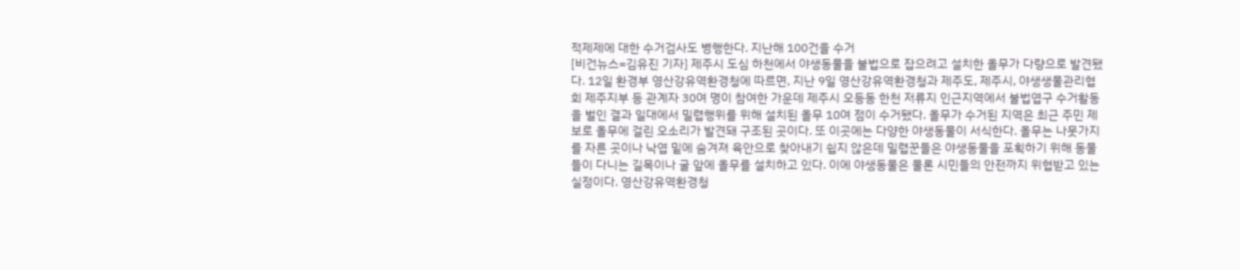적제제에 대한 수거검사도 병행한다. 지난해 100건을 수거
[비건뉴스=김유진 기자] 제주시 도심 하천에서 야생동물을 불법으로 잡으려고 설치한 올무가 다량으로 발견됐다. 12일 환경부 영산강유역환경청에 따르면, 지난 9일 영산강유역환경청과 제주도, 제주시, 야생생물관리협회 제주지부 등 관계자 30여 명이 참여한 가운데 제주시 오등동 한천 저류지 인근지역에서 불법엽구 수거활동을 벌인 결과 일대에서 밀렵행위를 위해 설치된 올무 10여 점이 수거됐다. 올무가 수거된 지역은 최근 주민 제보로 올무에 걸린 오소리가 발견돼 구조된 곳이다. 또 이곳에는 다양한 야생동물이 서식한다. 올무는 나뭇가지를 자른 곳이나 낙엽 밑에 숨겨져 육안으로 찾아내기 쉽지 않은데 밀렵꾼들은 야생동물을 포획하기 위해 동물들이 다니는 길목이나 굴 앞에 올무를 설치하고 있다. 이에 야생동물은 물론 시민들의 안전까지 위협받고 있는 실정이다. 영산강유역환경청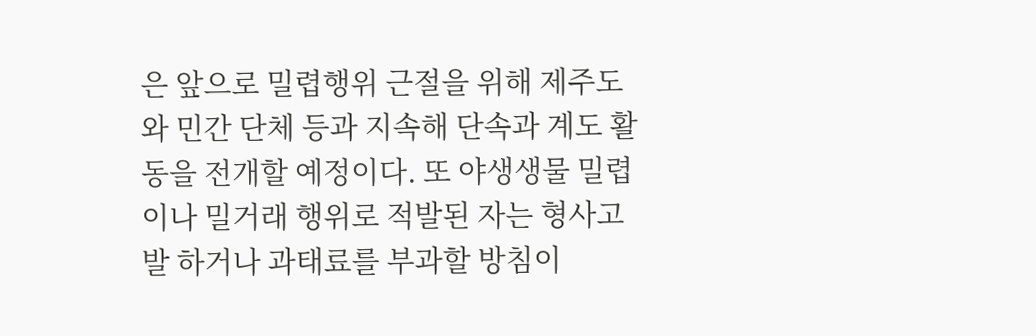은 앞으로 밀렵행위 근절을 위해 제주도와 민간 단체 등과 지속해 단속과 계도 활동을 전개할 예정이다. 또 야생생물 밀렵이나 밀거래 행위로 적발된 자는 형사고발 하거나 과태료를 부과할 방침이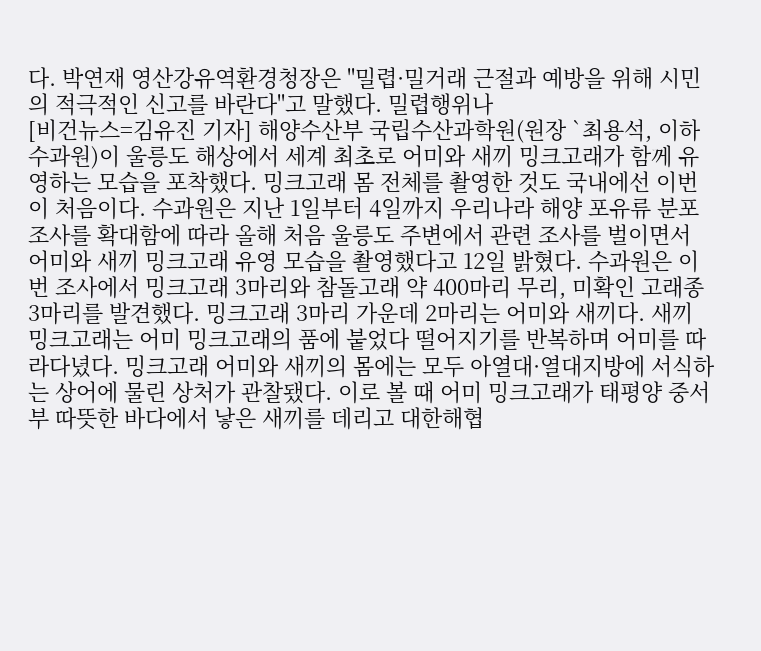다. 박연재 영산강유역환경청장은 "밀렵·밀거래 근절과 예방을 위해 시민의 적극적인 신고를 바란다"고 말했다. 밀렵행위나
[비건뉴스=김유진 기자] 해양수산부 국립수산과학원(원장 `최용석, 이하 수과원)이 울릉도 해상에서 세계 최초로 어미와 새끼 밍크고래가 함께 유영하는 모습을 포착했다. 밍크고래 몸 전체를 촬영한 것도 국내에선 이번이 처음이다. 수과원은 지난 1일부터 4일까지 우리나라 해양 포유류 분포 조사를 확대함에 따라 올해 처음 울릉도 주변에서 관련 조사를 벌이면서 어미와 새끼 밍크고래 유영 모습을 촬영했다고 12일 밝혔다. 수과원은 이번 조사에서 밍크고래 3마리와 참돌고래 약 400마리 무리, 미확인 고래종 3마리를 발견했다. 밍크고래 3마리 가운데 2마리는 어미와 새끼다. 새끼 밍크고래는 어미 밍크고래의 품에 붙었다 떨어지기를 반복하며 어미를 따라다녔다. 밍크고래 어미와 새끼의 몸에는 모두 아열대·열대지방에 서식하는 상어에 물린 상처가 관찰됐다. 이로 볼 때 어미 밍크고래가 태평양 중서부 따뜻한 바다에서 낳은 새끼를 데리고 대한해협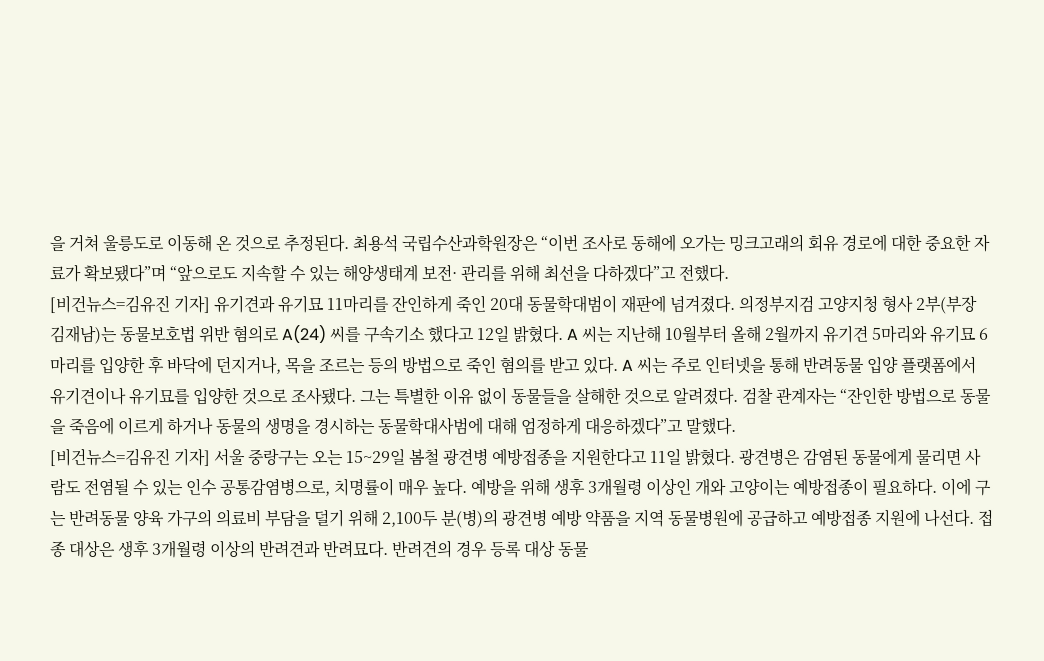을 거쳐 울릉도로 이동해 온 것으로 추정된다. 최용석 국립수산과학원장은 “이번 조사로 동해에 오가는 밍크고래의 회유 경로에 대한 중요한 자료가 확보됐다”며 “앞으로도 지속할 수 있는 해양생태계 보전· 관리를 위해 최선을 다하겠다”고 전했다.
[비건뉴스=김유진 기자] 유기견과 유기묘 11마리를 잔인하게 죽인 20대 동물학대범이 재판에 넘겨졌다. 의정부지검 고양지청 형사 2부(부장 김재남)는 동물보호법 위반 혐의로 A(24) 씨를 구속기소 했다고 12일 밝혔다. A 씨는 지난해 10월부터 올해 2월까지 유기견 5마리와 유기묘 6마리를 입양한 후 바닥에 던지거나, 목을 조르는 등의 방법으로 죽인 혐의를 받고 있다. A 씨는 주로 인터넷을 통해 반려동물 입양 플랫폼에서 유기견이나 유기묘를 입양한 것으로 조사됐다. 그는 특별한 이유 없이 동물들을 살해한 것으로 알려졌다. 검찰 관계자는 “잔인한 방법으로 동물을 죽음에 이르게 하거나 동물의 생명을 경시하는 동물학대사범에 대해 엄정하게 대응하겠다”고 말했다.
[비건뉴스=김유진 기자] 서울 중랑구는 오는 15~29일 봄철 광견병 예방접종을 지원한다고 11일 밝혔다. 광견병은 감염된 동물에게 물리면 사람도 전염될 수 있는 인수 공통감염병으로, 치명률이 매우 높다. 예방을 위해 생후 3개월령 이상인 개와 고양이는 예방접종이 필요하다. 이에 구는 반려동물 양육 가구의 의료비 부담을 덜기 위해 2,100두 분(병)의 광견병 예방 약품을 지역 동물병원에 공급하고 예방접종 지원에 나선다. 접종 대상은 생후 3개월령 이상의 반려견과 반려묘다. 반려견의 경우 등록 대상 동물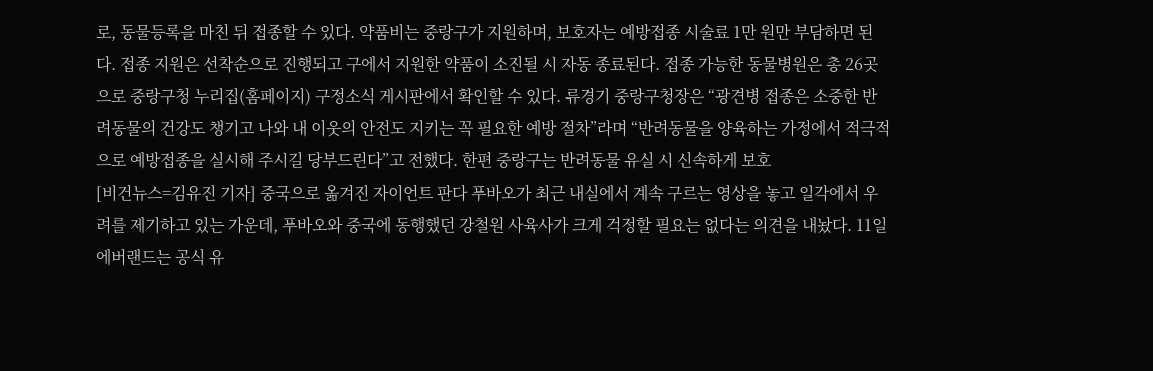로, 동물등록을 마친 뒤 접종할 수 있다. 약품비는 중랑구가 지원하며, 보호자는 예방접종 시술료 1만 원만 부담하면 된다. 접종 지원은 선착순으로 진행되고 구에서 지원한 약품이 소진될 시 자동 종료된다. 접종 가능한 동물병원은 총 26곳으로 중랑구청 누리집(홈페이지) 구정소식 게시판에서 확인할 수 있다. 류경기 중랑구청장은 “광견병 접종은 소중한 반려동물의 건강도 챙기고 나와 내 이웃의 안전도 지키는 꼭 필요한 예방 절차”라며 “반려동물을 양육하는 가정에서 적극적으로 예방접종을 실시해 주시길 당부드린다”고 전했다. 한편 중랑구는 반려동물 유실 시 신속하게 보호
[비건뉴스=김유진 기자] 중국으로 옮겨진 자이언트 판다 푸바오가 최근 내실에서 계속 구르는 영상을 놓고 일각에서 우려를 제기하고 있는 가운데, 푸바오와 중국에 동행했던 강철원 사육사가 크게 걱정할 필요는 없다는 의견을 내놨다. 11일 에버랜드는 공식 유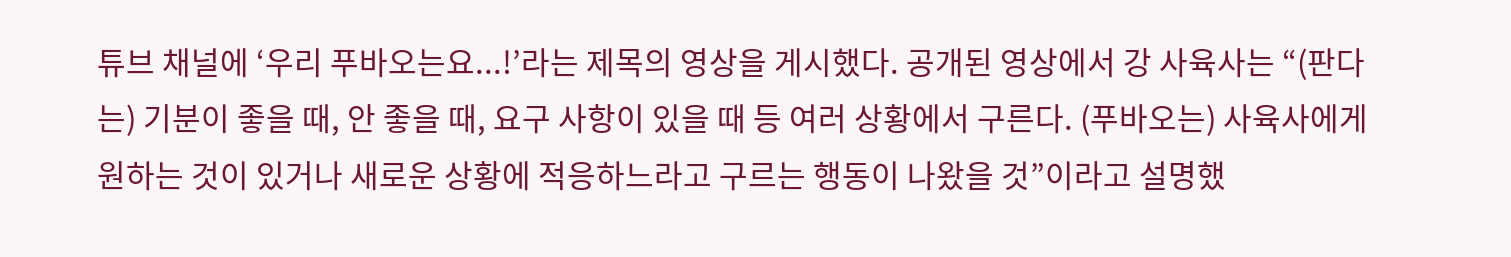튜브 채널에 ‘우리 푸바오는요...!’라는 제목의 영상을 게시했다. 공개된 영상에서 강 사육사는 “(판다는) 기분이 좋을 때, 안 좋을 때, 요구 사항이 있을 때 등 여러 상황에서 구른다. (푸바오는) 사육사에게 원하는 것이 있거나 새로운 상황에 적응하느라고 구르는 행동이 나왔을 것”이라고 설명했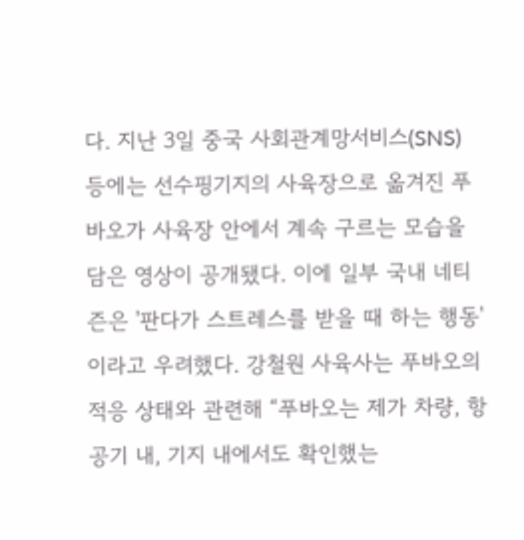다. 지난 3일 중국 사회관계망서비스(SNS) 등에는 선수핑기지의 사육장으로 옮겨진 푸바오가 사육장 안에서 계속 구르는 모습을 담은 영상이 공개됐다. 이에 일부 국내 네티즌은 '판다가 스트레스를 받을 때 하는 행동'이라고 우려했다. 강철원 사육사는 푸바오의 적응 상태와 관련해 “푸바오는 제가 차량, 항공기 내, 기지 내에서도 확인했는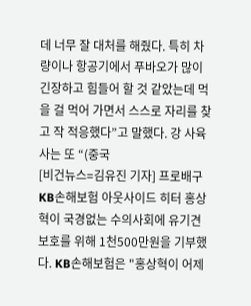데 너무 잘 대처를 해줬다. 특히 차량이나 항공기에서 푸바오가 많이 긴장하고 힘들어 할 것 같았는데 먹을 걸 먹어 가면서 스스로 자리를 찾고 작 적응했다”고 말했다. 강 사육사는 또 “(중국
[비건뉴스=김유진 기자] 프로배구 KB손해보험 아웃사이드 히터 홍상혁이 국경없는 수의사회에 유기견 보호를 위해 1천500만원을 기부했다. KB손해보험은 "홍상혁이 어제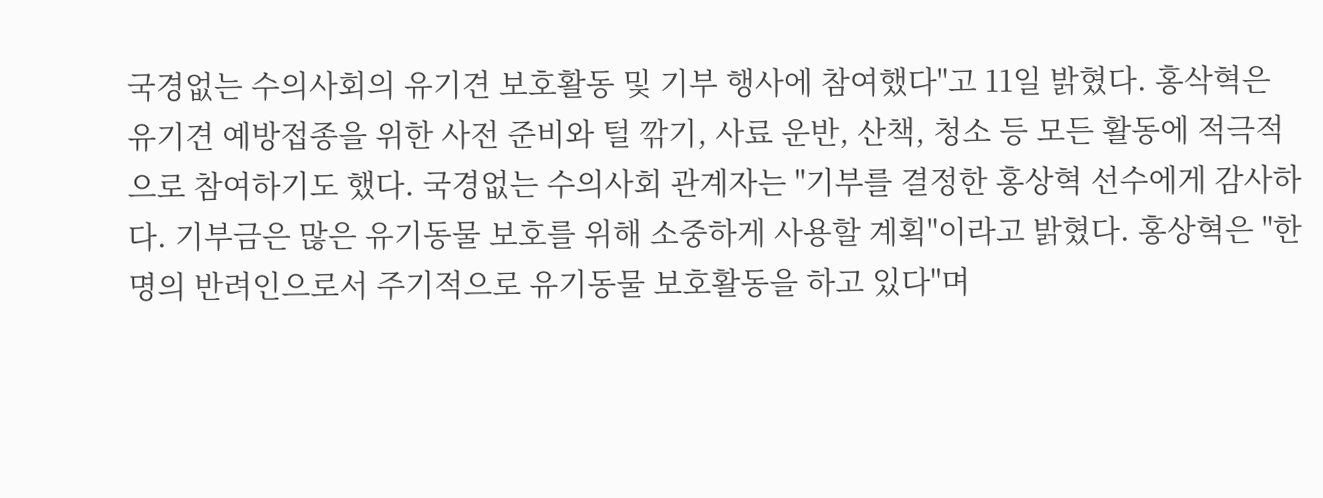국경없는 수의사회의 유기견 보호활동 및 기부 행사에 참여했다"고 11일 밝혔다. 홍삭혁은 유기견 예방접종을 위한 사전 준비와 털 깎기, 사료 운반, 산책, 청소 등 모든 활동에 적극적으로 참여하기도 했다. 국경없는 수의사회 관계자는 "기부를 결정한 홍상혁 선수에게 감사하다. 기부금은 많은 유기동물 보호를 위해 소중하게 사용할 계획"이라고 밝혔다. 홍상혁은 "한 명의 반려인으로서 주기적으로 유기동물 보호활동을 하고 있다"며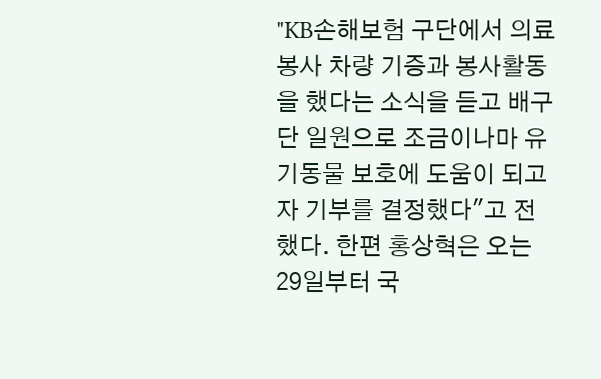"KB손해보험 구단에서 의료봉사 차량 기증과 봉사활동을 했다는 소식을 듣고 배구단 일원으로 조금이나마 유기동물 보호에 도움이 되고자 기부를 결정했다"고 전했다. 한편 홍상혁은 오는 29일부터 국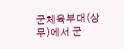군체육부대(상무)에서 군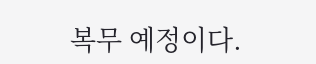복무 예정이다.